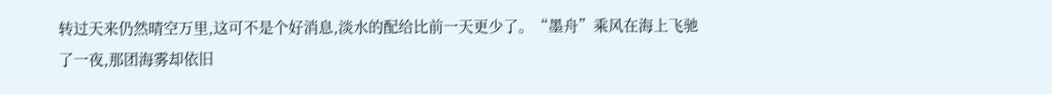转过天来仍然晴空万里,这可不是个好消息,淡水的配给比前一天更少了。“墨舟”乘风在海上飞驰了一夜,那团海雾却依旧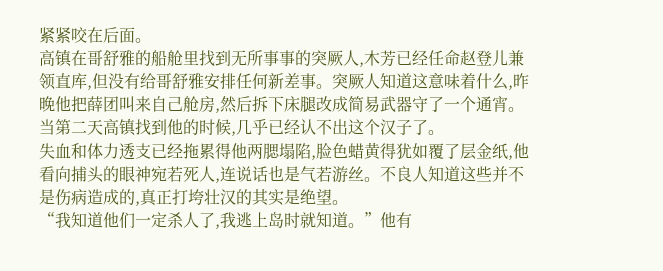紧紧咬在后面。
高镇在哥舒雅的船舱里找到无所事事的突厥人,木芳已经任命赵登儿兼领直库,但没有给哥舒雅安排任何新差事。突厥人知道这意味着什么,昨晚他把薛团叫来自己舱房,然后拆下床腿改成简易武器守了一个通宵。当第二天高镇找到他的时候,几乎已经认不出这个汉子了。
失血和体力透支已经拖累得他两腮塌陷,脸色蜡黄得犹如覆了层金纸,他看向捕头的眼神宛若死人,连说话也是气若游丝。不良人知道这些并不是伤病造成的,真正打垮壮汉的其实是绝望。
“我知道他们一定杀人了,我逃上岛时就知道。”他有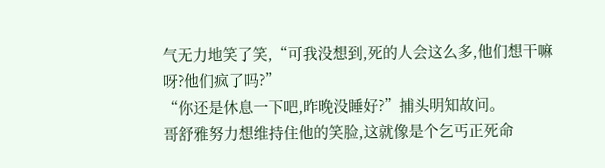气无力地笑了笑,“可我没想到,死的人会这么多,他们想干嘛呀?他们疯了吗?”
“你还是休息一下吧,昨晚没睡好?”捕头明知故问。
哥舒雅努力想维持住他的笑脸,这就像是个乞丐正死命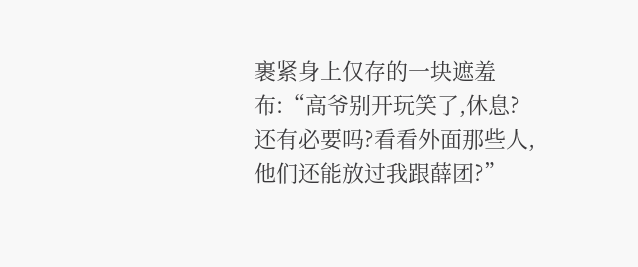裹紧身上仅存的一块遮羞布:“高爷别开玩笑了,休息?还有必要吗?看看外面那些人,他们还能放过我跟薛团?”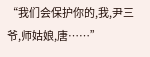“我们会保护你的,我,尹三爷,师姑娘,唐……”